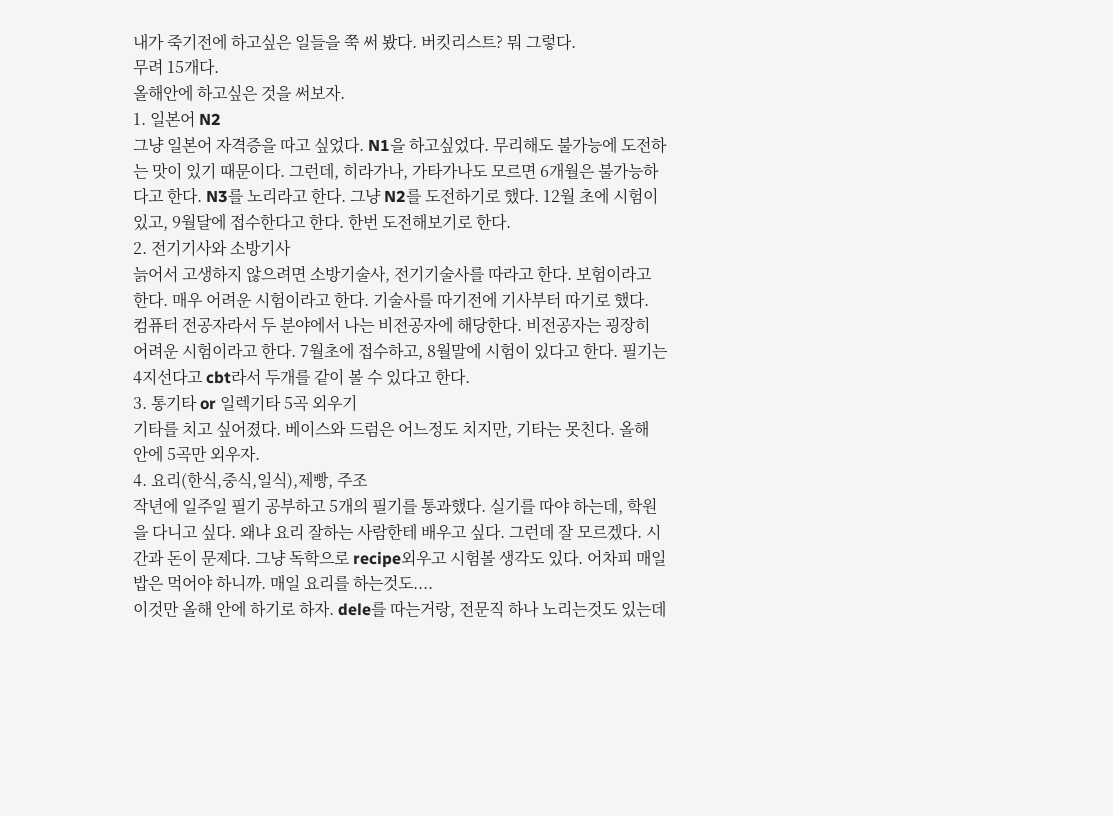내가 죽기전에 하고싶은 일들을 쭉 써 봤다. 버킷리스트? 뭐 그렇다.
무려 15개다.
올해안에 하고싶은 것을 써보자.
1. 일본어 N2
그냥 일본어 자격증을 따고 싶었다. N1을 하고싶었다. 무리해도 불가능에 도전하는 맛이 있기 때문이다. 그런데, 히라가나, 가타가나도 모르면 6개월은 불가능하다고 한다. N3를 노리라고 한다. 그냥 N2를 도전하기로 했다. 12월 초에 시험이 있고, 9월달에 접수한다고 한다. 한번 도전해보기로 한다.
2. 전기기사와 소방기사
늙어서 고생하지 않으려면 소방기술사, 전기기술사를 따라고 한다. 보험이라고 한다. 매우 어려운 시험이라고 한다. 기술사를 따기전에 기사부터 따기로 했다. 컴퓨터 전공자라서 두 분야에서 나는 비전공자에 해당한다. 비전공자는 굉장히 어려운 시험이라고 한다. 7월초에 접수하고, 8월말에 시험이 있다고 한다. 필기는 4지선다고 cbt라서 두개를 같이 볼 수 있다고 한다.
3. 통기타 or 일렉기타 5곡 외우기
기타를 치고 싶어졌다. 베이스와 드럼은 어느정도 치지만, 기타는 못친다. 올해 안에 5곡만 외우자.
4. 요리(한식,중식,일식),제빵, 주조
작년에 일주일 필기 공부하고 5개의 필기를 통과했다. 실기를 따야 하는데, 학원을 다니고 싶다. 왜냐 요리 잘하는 사람한테 배우고 싶다. 그런데 잘 모르겠다. 시간과 돈이 문제다. 그냥 독학으로 recipe외우고 시험볼 생각도 있다. 어차피 매일 밥은 먹어야 하니까. 매일 요리를 하는것도....
이것만 올해 안에 하기로 하자. dele를 따는거랑, 전문직 하나 노리는것도 있는데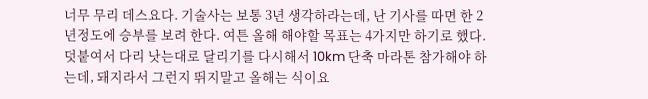너무 무리 데스요다. 기술사는 보통 3년 생각하라는데, 난 기사를 따면 한 2년정도에 승부를 보려 한다. 여튼 올해 해야할 목표는 4가지만 하기로 했다. 덧붙여서 다리 낫는대로 달리기를 다시해서 10km 단축 마라톤 참가해야 하는데, 돼지라서 그런지 뛰지말고 올해는 식이요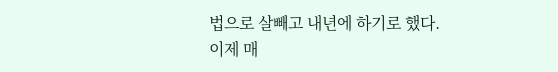법으로 살빼고 내년에 하기로 했다.
이제 매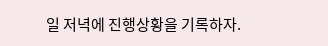일 저녁에 진행상황을 기록하자.